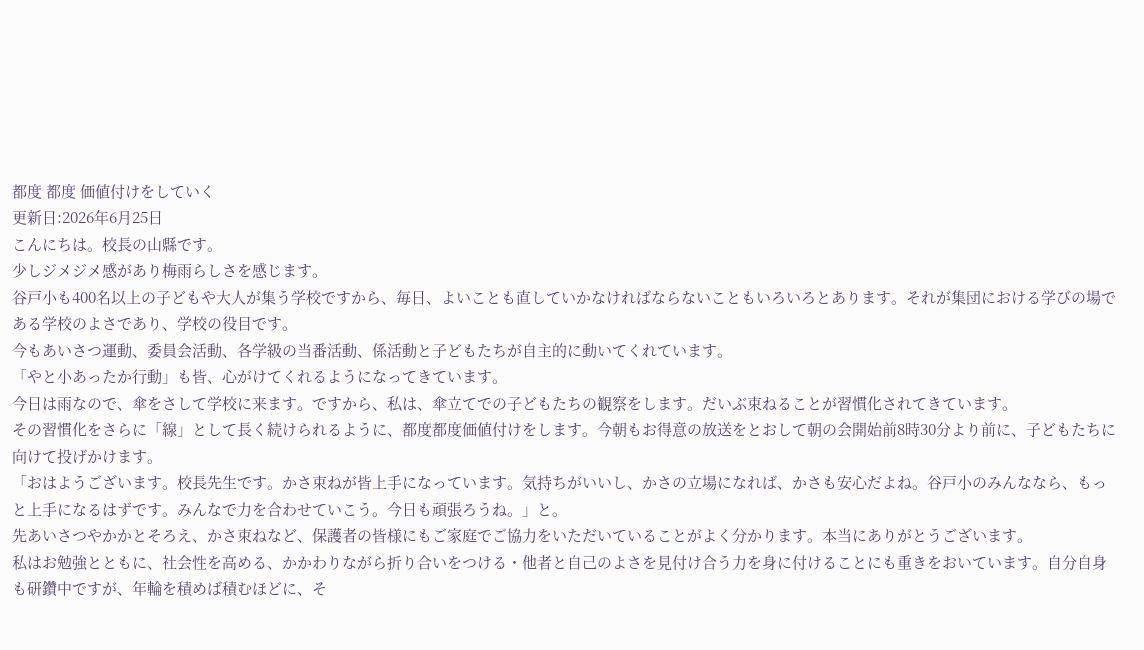都度 都度 価値付けをしていく
更新日:2026年6月25日
こんにちは。校長の山縣です。
少しジメジメ感があり梅雨らしさを感じます。
谷戸小も400名以上の子どもや大人が集う学校ですから、毎日、よいことも直していかなければならないこともいろいろとあります。それが集団における学びの場である学校のよさであり、学校の役目です。
今もあいさつ運動、委員会活動、各学級の当番活動、係活動と子どもたちが自主的に動いてくれています。
「やと小あったか行動」も皆、心がけてくれるようになってきています。
今日は雨なので、傘をさして学校に来ます。ですから、私は、傘立てでの子どもたちの観察をします。だいぶ束ねることが習慣化されてきています。
その習慣化をさらに「線」として長く続けられるように、都度都度価値付けをします。今朝もお得意の放送をとおして朝の会開始前8時30分より前に、子どもたちに向けて投げかけます。
「おはようございます。校長先生です。かさ束ねが皆上手になっています。気持ちがいいし、かさの立場になれば、かさも安心だよね。谷戸小のみんななら、もっと上手になるはずです。みんなで力を合わせていこう。今日も頑張ろうね。」と。
先あいさつやかかとそろえ、かさ束ねなど、保護者の皆様にもご家庭でご協力をいただいていることがよく分かります。本当にありがとうございます。
私はお勉強とともに、社会性を高める、かかわりながら折り合いをつける・他者と自己のよさを見付け合う力を身に付けることにも重きをおいています。自分自身も研鑽中ですが、年輪を積めば積むほどに、そ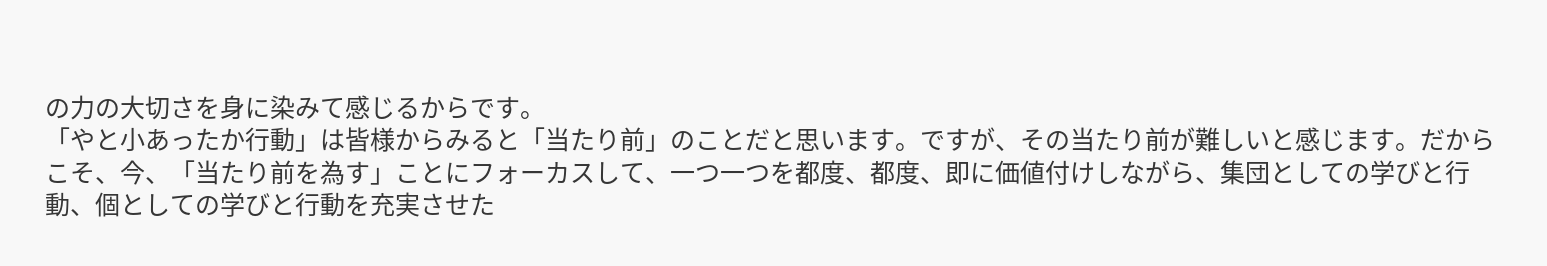の力の大切さを身に染みて感じるからです。
「やと小あったか行動」は皆様からみると「当たり前」のことだと思います。ですが、その当たり前が難しいと感じます。だからこそ、今、「当たり前を為す」ことにフォーカスして、一つ一つを都度、都度、即に価値付けしながら、集団としての学びと行動、個としての学びと行動を充実させた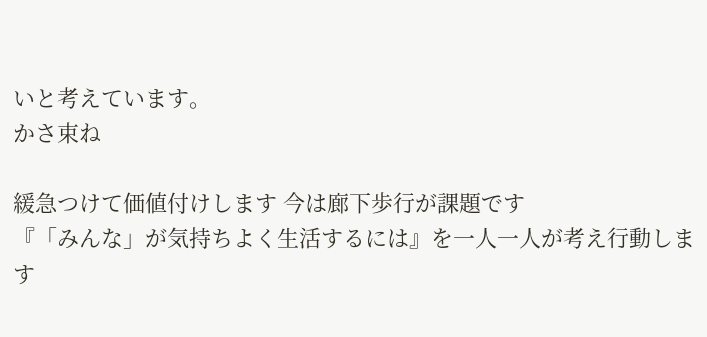いと考えています。
かさ束ね

緩急つけて価値付けします 今は廊下歩行が課題です
『「みんな」が気持ちよく生活するには』を一人一人が考え行動します